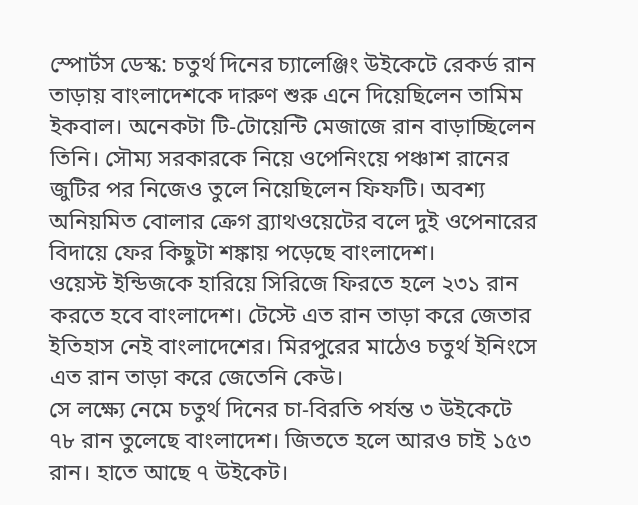স্পোর্টস ডেস্ক: চতুর্থ দিনের চ্যালেঞ্জিং উইকেটে রেকর্ড রান তাড়ায় বাংলাদেশকে দারুণ শুরু এনে দিয়েছিলেন তামিম ইকবাল। অনেকটা টি-টোয়েন্টি মেজাজে রান বাড়াচ্ছিলেন তিনি। সৌম্য সরকারকে নিয়ে ওপেনিংয়ে পঞ্চাশ রানের জুটির পর নিজেও তুলে নিয়েছিলেন ফিফটি। অবশ্য অনিয়মিত বোলার ক্রেগ ব্র্যাথওয়েটের বলে দুই ওপেনারের বিদায়ে ফের কিছুটা শঙ্কায় পড়েছে বাংলাদেশ।
ওয়েস্ট ইন্ডিজকে হারিয়ে সিরিজে ফিরতে হলে ২৩১ রান করতে হবে বাংলাদেশ। টেস্টে এত রান তাড়া করে জেতার ইতিহাস নেই বাংলাদেশের। মিরপুরের মাঠেও চতুর্থ ইনিংসে এত রান তাড়া করে জেতেনি কেউ।
সে লক্ষ্যে নেমে চতুর্থ দিনের চা-বিরতি পর্যন্ত ৩ উইকেটে ৭৮ রান তুলেছে বাংলাদেশ। জিততে হলে আরও চাই ১৫৩ রান। হাতে আছে ৭ উইকেট।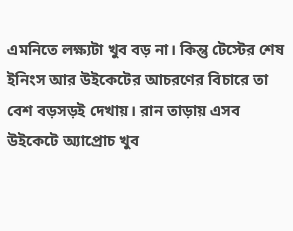এমনিতে লক্ষ্যটা খুব বড় না। কিন্তু টেস্টের শেষ ইনিংস আর উইকেটের আচরণের বিচারে তা বেশ বড়সড়ই দেখায়। রান তাড়ায় এসব উইকেটে অ্যাপ্রোচ খুব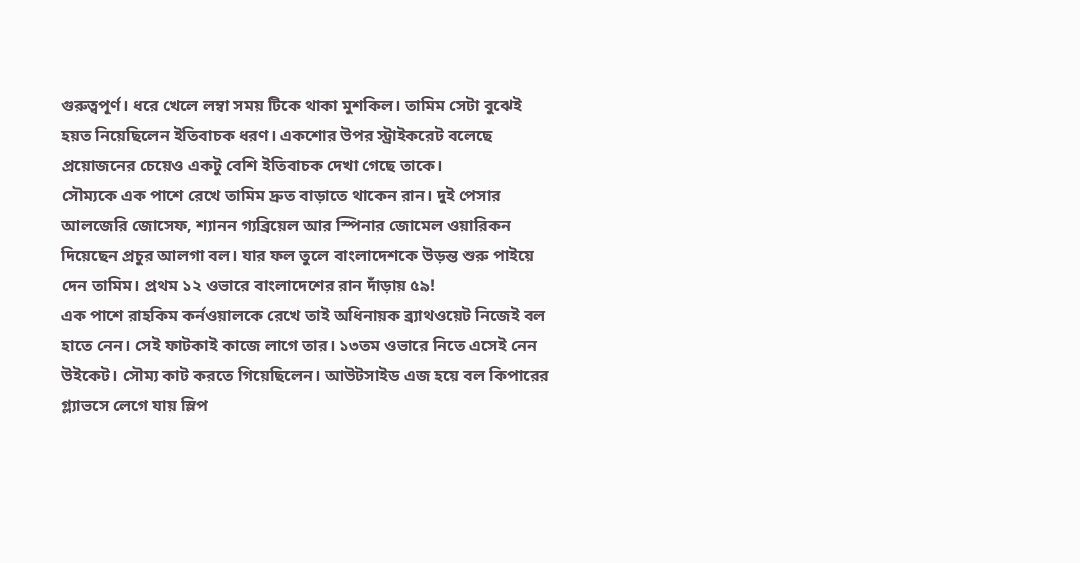গুরুত্বপূর্ণ। ধরে খেলে লম্বা সময় টিকে থাকা মুশকিল। তামিম সেটা বুঝেই হয়ত নিয়েছিলেন ইতিবাচক ধরণ। একশোর উপর স্ট্রাইকরেট বলেছে প্রয়োজনের চেয়েও একটু বেশি ইতিবাচক দেখা গেছে তাকে।
সৌম্যকে এক পাশে রেখে তামিম দ্রুত বাড়াতে থাকেন রান। দুই পেসার আলজেরি জোসেফ, শ্যানন গ্যব্রিয়েল আর স্পিনার জোমেল ওয়ারিকন দিয়েছেন প্রচুর আলগা বল। যার ফল তুলে বাংলাদেশকে উড়ন্ত শুরু পাইয়ে দেন তামিম। প্রথম ১২ ওভারে বাংলাদেশের রান দাঁড়ায় ৫৯!
এক পাশে রাহকিম কর্নওয়ালকে রেখে তাই অধিনায়ক ব্র্যাথওয়েট নিজেই বল হাতে নেন। সেই ফাটকাই কাজে লাগে তার। ১৩তম ওভারে নিতে এসেই নেন উইকেট। সৌম্য কাট করতে গিয়েছিলেন। আউটসাইড এজ হয়ে বল কিপারের গ্ল্যাভসে লেগে যায় স্লিপ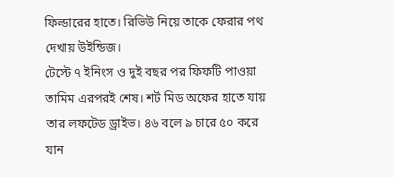ফিল্ডারের হাতে। রিভিউ নিয়ে তাকে ফেরার পথ দেখায় উইন্ডিজ।
টেস্টে ৭ ইনিংস ও দুই বছর পর ফিফটি পাওয়া তামিম এরপরই শেষ। শর্ট মিড অফের হাতে যায় তার লফটেড ড্রাইভ। ৪৬ বলে ৯ চারে ৫০ করে যান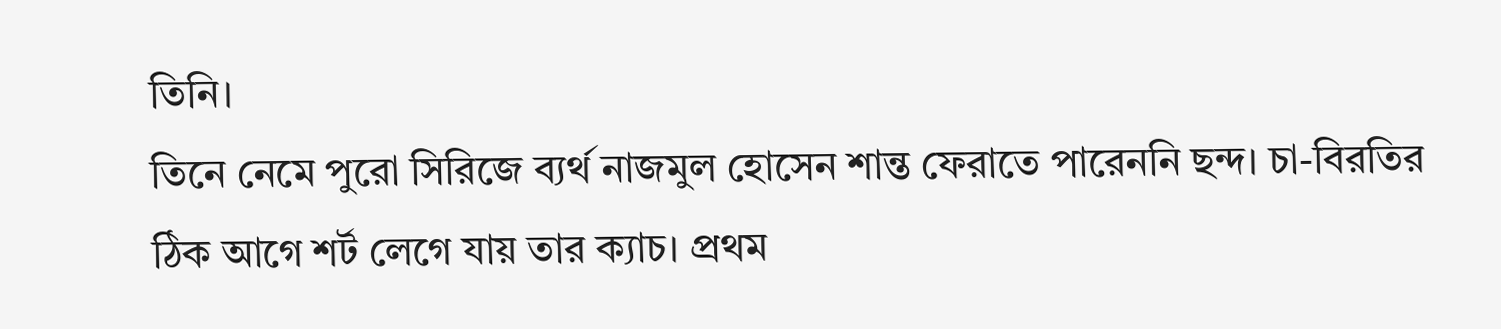তিনি।
তিনে নেমে পুরো সিরিজে ব্যর্থ নাজমুল হোসেন শান্ত ফেরাতে পারেননি ছন্দ। চা-বিরতির ঠিক আগে শর্ট লেগে যায় তার ক্যাচ। প্রথম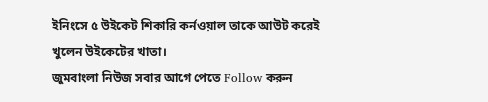ইনিংসে ৫ উইকেট শিকারি কর্নওয়াল তাকে আউট করেই খুলেন উইকেটের খাতা।
জুমবাংলা নিউজ সবার আগে পেতে Follow করুন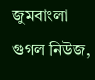জুমবাংলা গুগল নিউজ,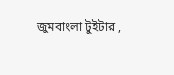জুমবাংলা টুইটার ,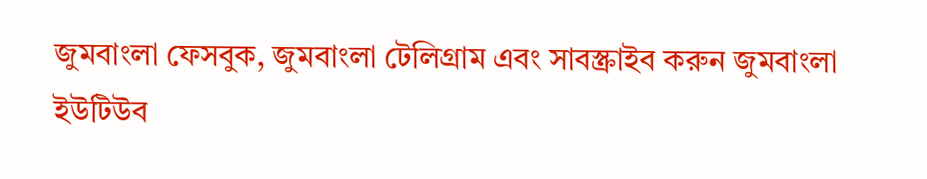জুমবাংলা ফেসবুক, জুমবাংলা টেলিগ্রাম এবং সাবস্ক্রাইব করুন জুমবাংলা ইউটিউব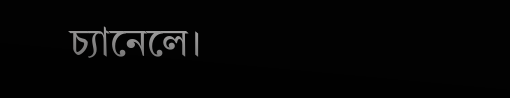চ্যানেলে।